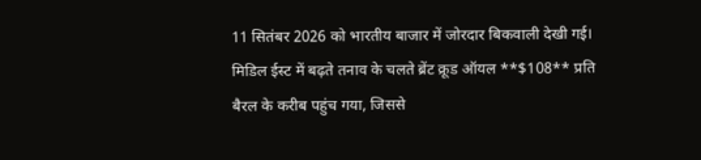11 सितंबर 2026 को भारतीय बाजार में जोरदार बिकवाली देखी गई। मिडिल ईस्ट में बढ़ते तनाव के चलते ब्रेंट क्रूड ऑयल **$108** प्रति बैरल के करीब पहुंच गया, जिससे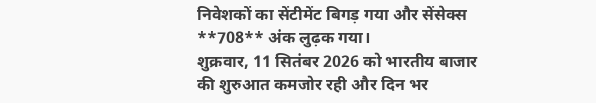निवेशकों का सेंटीमेंट बिगड़ गया और सेंसेक्स **708** अंक लुढ़क गया।
शुक्रवार, 11 सितंबर 2026 को भारतीय बाजार की शुरुआत कमजोर रही और दिन भर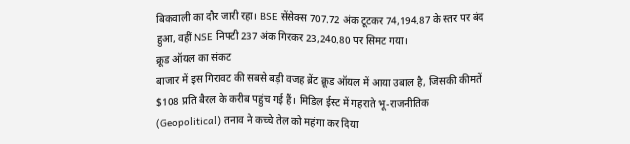बिकवाली का दौर जारी रहा। BSE सेंसेक्स 707.72 अंक टूटकर 74,194.87 के स्तर पर बंद हुआ, वहीं NSE निफ्टी 237 अंक गिरकर 23,240.80 पर सिमट गया।
क्रूड ऑयल का संकट
बाजार में इस गिरावट की सबसे बड़ी वजह ब्रेंट क्रूड ऑयल में आया उबाल है, जिसकी कीमतें $108 प्रति बैरल के करीब पहुंच गई हैं। मिडिल ईस्ट में गहराते भू-राजनीतिक (Geopolitical) तनाव ने कच्चे तेल को महंगा कर दिया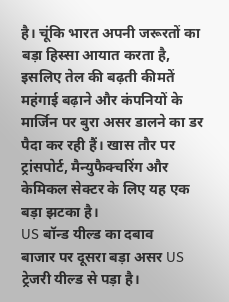है। चूंकि भारत अपनी जरूरतों का बड़ा हिस्सा आयात करता है, इसलिए तेल की बढ़ती कीमतें महंगाई बढ़ाने और कंपनियों के मार्जिन पर बुरा असर डालने का डर पैदा कर रही हैं। खास तौर पर ट्रांसपोर्ट, मैन्युफैक्चरिंग और केमिकल सेक्टर के लिए यह एक बड़ा झटका है।
US बॉन्ड यील्ड का दबाव
बाजार पर दूसरा बड़ा असर US ट्रेजरी यील्ड से पड़ा है।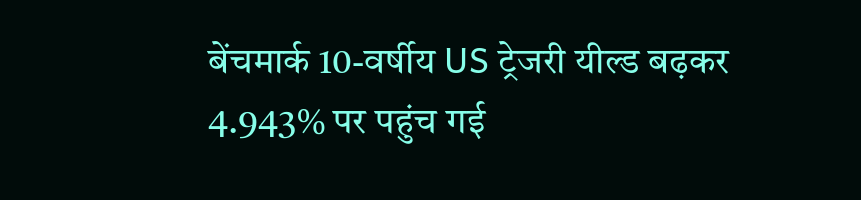बेंचमार्क 10-वर्षीय US ट्रेजरी यील्ड बढ़कर 4.943% पर पहुंच गई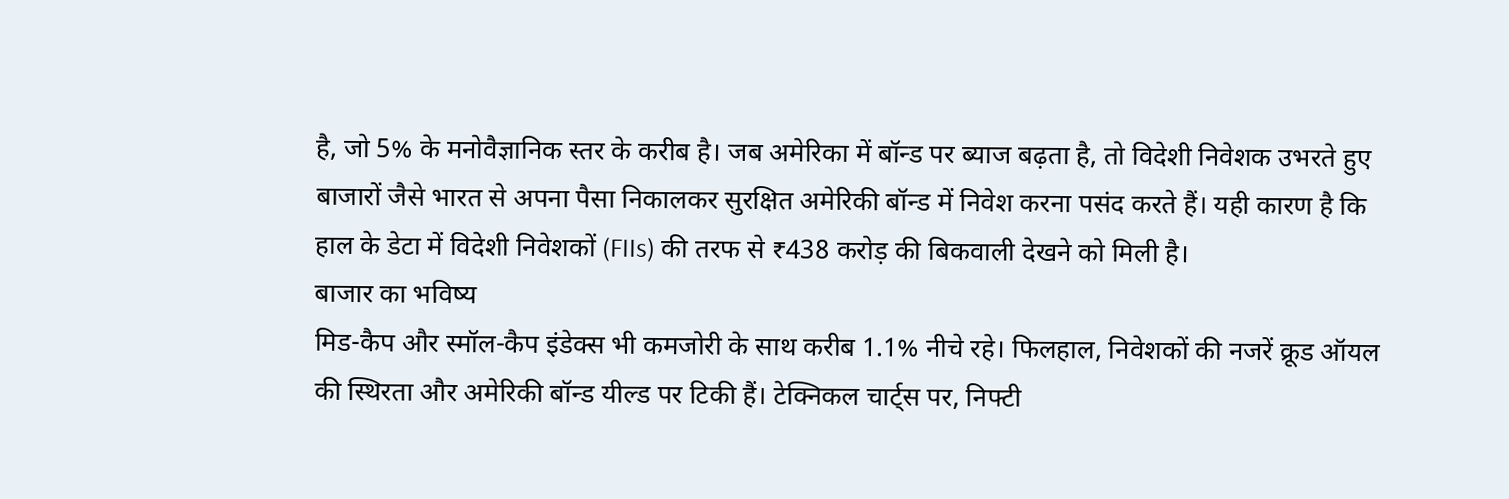है, जो 5% के मनोवैज्ञानिक स्तर के करीब है। जब अमेरिका में बॉन्ड पर ब्याज बढ़ता है, तो विदेशी निवेशक उभरते हुए बाजारों जैसे भारत से अपना पैसा निकालकर सुरक्षित अमेरिकी बॉन्ड में निवेश करना पसंद करते हैं। यही कारण है कि हाल के डेटा में विदेशी निवेशकों (FIIs) की तरफ से ₹438 करोड़ की बिकवाली देखने को मिली है।
बाजार का भविष्य
मिड-कैप और स्मॉल-कैप इंडेक्स भी कमजोरी के साथ करीब 1.1% नीचे रहे। फिलहाल, निवेशकों की नजरें क्रूड ऑयल की स्थिरता और अमेरिकी बॉन्ड यील्ड पर टिकी हैं। टेक्निकल चार्ट्स पर, निफ्टी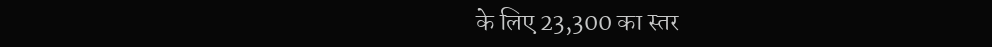के लिए 23,300 का स्तर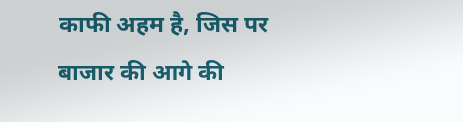काफी अहम है, जिस पर बाजार की आगे की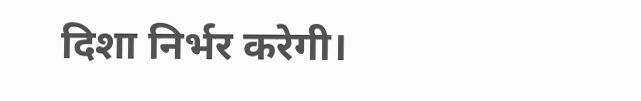दिशा निर्भर करेगी।